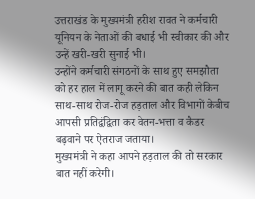उत्तराखंड के मुख्यमंत्री हरीश रावत ने कर्मचारी यूनियन के नेताओं की बधाई भी स्वीकार की और उन्हें खरी-खरी सुनाई भी।
उन्होंने कर्मचारी संगठनों के साथ हुए समझौता को हर हाल में लागू करने की बात कही लेकिन साथ-साथ रोज-रोज हड़ताल और विभागों केबीच आपसी प्रतिद्वंद्विता कर वेतन-भत्ता व कैडर बढ़वाने पर ऐतराज जताया।
मुख्यमंत्री ने कहा आपने हड़ताल की तो सरकार बात नहीं करेगी।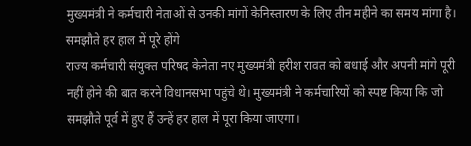मुख्यमंत्री ने कर्मचारी नेताओं से उनकी मांगों केनिस्तारण के लिए तीन महीने का समय मांगा है।
समझौते हर हाल में पूरे होंगे
राज्य कर्मचारी संयुक्त परिषद केनेता नए मुख्यमंत्री हरीश रावत को बधाई और अपनी मांगे पूरी नहीं होने की बात करने विधानसभा पहुंचे थे। मुख्यमंत्री ने कर्मचारियों को स्पष्ट किया कि जो समझौते पूर्व में हुए हैं उन्हें हर हाल में पूरा किया जाएगा।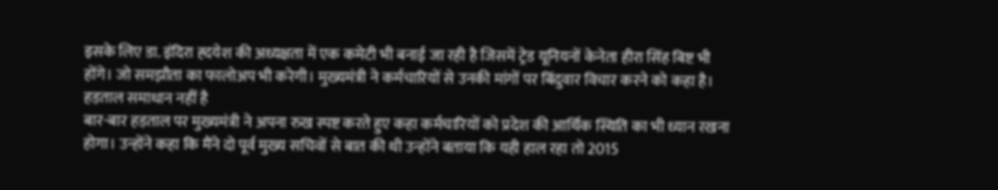इसके लिए डा. इंदिरा ह्दयेश की अध्यक्षता में एक कमेटी भी बनाई जा रही है जिसमें ट्रेड यूनियनों केनेता हीरा सिंह बिष्ट भी होंगे। जो समझौता का फालोअप भी करेगी। मुख्यमंत्री ने कर्मचारियों से उनकी मांगों पर बिंदुवार विचार करने को कहा है।
हड़ताल समाधान नहीं है
बार-बार हड़ताल पर मुख्यमंत्री ने अपना रुख स्पष्ट करते हुए कहा कर्मचारियों को प्रदेश की आर्थिक स्थिति का भी ध्यान रखना होगा। उन्होंने कहा कि मैंने दो पूर्व मुख्य सचिवों से बात की थी उन्होंने बताया कि यही हाल रहा तो 2015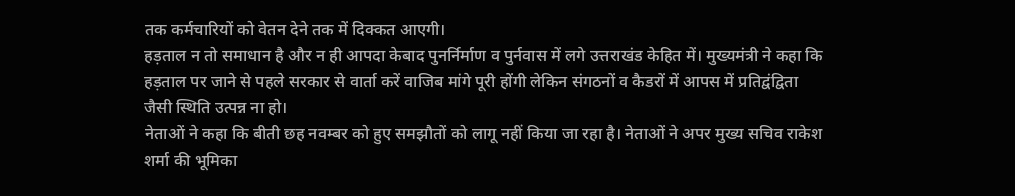तक कर्मचारियों को वेतन देने तक में दिक्कत आएगी।
हड़ताल न तो समाधान है और न ही आपदा केबाद पुनर्निर्माण व पुर्नवास में लगे उत्तराखंड केहित में। मुख्यमंत्री ने कहा कि हड़ताल पर जाने से पहले सरकार से वार्ता करें वाजिब मांगे पूरी होंगी लेकिन संगठनों व कैडरों में आपस में प्रतिद्वंद्विता जैसी स्थिति उत्पन्न ना हो।
नेताओं ने कहा कि बीती छह नवम्बर को हुए समझौतों को लागू नहीं किया जा रहा है। नेताओं ने अपर मुख्य सचिव राकेश शर्मा की भूमिका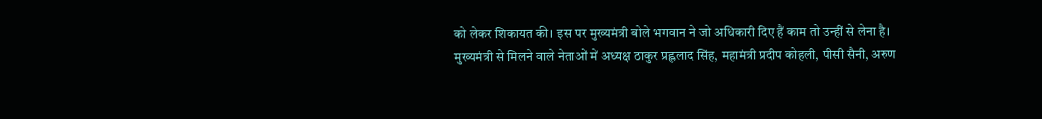को लेकर शिकायत की। इस पर मुख्यमंत्री बोले भगवान ने जो अधिकारी दिए हैं काम तो उन्हीं से लेना है।
मुख्यमंत्री से मिलने वाले नेताओं में अध्यक्ष ठाकुर प्रह्ललाद सिंह, महामंत्री प्रदीप कोहली, पीसी सैनी, अरुण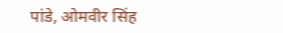पांडे, ओमवीर सिंह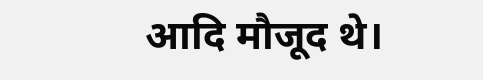आदि मौजूद थे।